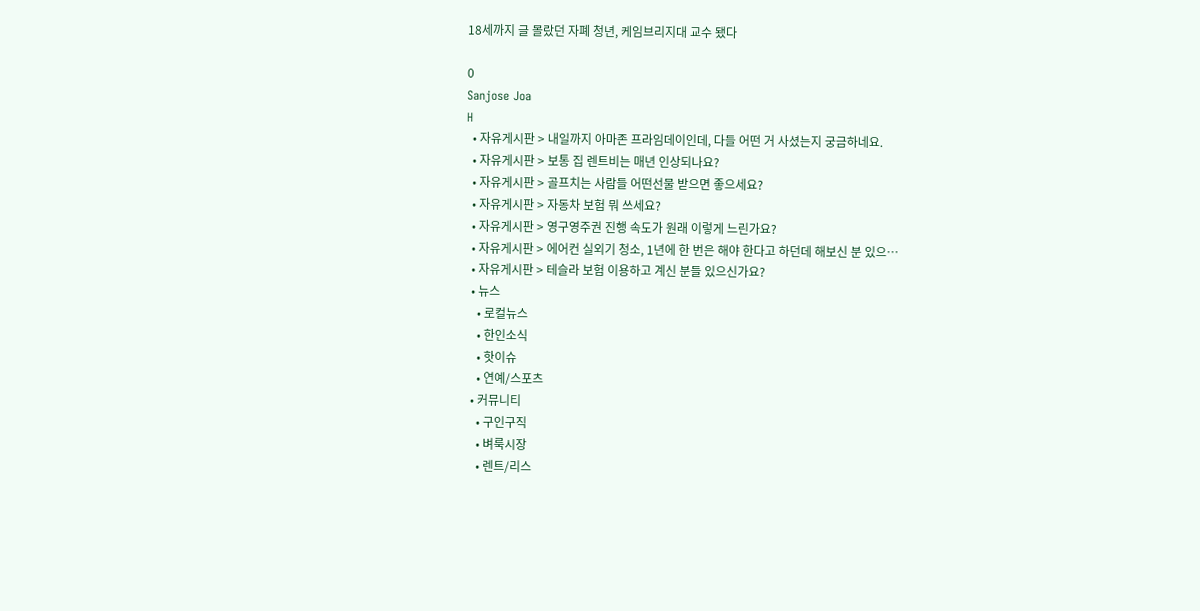18세까지 글 몰랐던 자폐 청년, 케임브리지대 교수 됐다

0
Sanjose Joa
H
  • 자유게시판 > 내일까지 아마존 프라임데이인데, 다들 어떤 거 사셨는지 궁금하네요.
  • 자유게시판 > 보통 집 렌트비는 매년 인상되나요?
  • 자유게시판 > 골프치는 사람들 어떤선물 받으면 좋으세요?
  • 자유게시판 > 자동차 보험 뭐 쓰세요?
  • 자유게시판 > 영구영주권 진행 속도가 원래 이렇게 느린가요?
  • 자유게시판 > 에어컨 실외기 청소, 1년에 한 번은 해야 한다고 하던데 해보신 분 있으…
  • 자유게시판 > 테슬라 보험 이용하고 계신 분들 있으신가요?
  • 뉴스
    • 로컬뉴스
    • 한인소식
    • 핫이슈
    • 연예/스포츠
  • 커뮤니티
    • 구인구직
    • 벼룩시장
    • 렌트/리스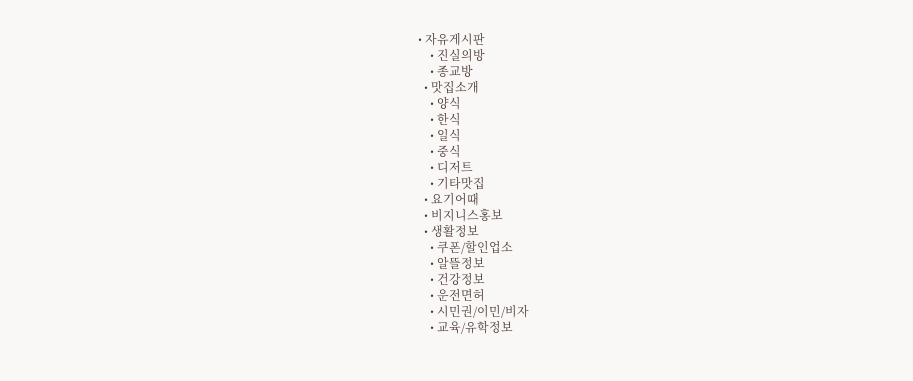• 자유게시판
    • 진실의방
    • 종교방
  • 맛집소개
    • 양식
    • 한식
    • 일식
    • 중식
    • 디저트
    • 기타맛집
  • 요기어때
  • 비지니스홍보
  • 생활정보
    • 쿠폰/할인업소
    • 알뜰정보
    • 건강정보
    • 운전면허
    • 시민권/이민/비자
    • 교육/유학정보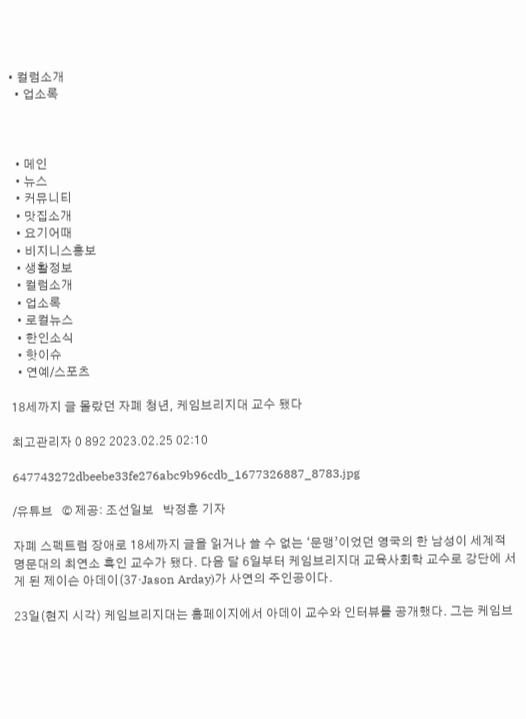• 컬럼소개
  • 업소록



  • 메인
  • 뉴스
  • 커뮤니티
  • 맛집소개
  • 요기어때
  • 비지니스홍보
  • 생활정보
  • 컬럼소개
  • 업소록
  • 로컬뉴스
  • 한인소식
  • 핫이슈
  • 연예/스포츠

18세까지 글 몰랐던 자폐 청년, 케임브리지대 교수 됐다

최고관리자 0 892 2023.02.25 02:10

647743272dbeebe33fe276abc9b96cdb_1677326887_8783.jpg

/유튜브   © 제공: 조선일보   박정훈 기자

자폐 스펙트럼 장애로 18세까지 글을 읽거나 쓸 수 없는 ‘문맹’이었던 영국의 한 남성이 세계적 명문대의 최연소 흑인 교수가 됐다. 다음 달 6일부터 케임브리지대 교육사회학 교수로 강단에 서게 된 제이슨 아데이(37·Jason Arday)가 사연의 주인공이다.

23일(현지 시각) 케임브리지대는 홈페이지에서 아데이 교수와 인터뷰를 공개했다. 그는 케임브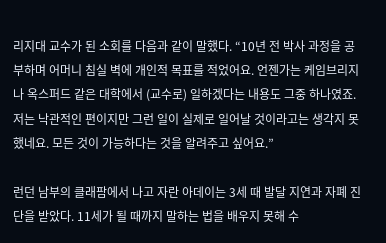리지대 교수가 된 소회를 다음과 같이 말했다. “10년 전 박사 과정을 공부하며 어머니 침실 벽에 개인적 목표를 적었어요. 언젠가는 케임브리지나 옥스퍼드 같은 대학에서 (교수로) 일하겠다는 내용도 그중 하나였죠. 저는 낙관적인 편이지만 그런 일이 실제로 일어날 것이라고는 생각지 못했네요. 모든 것이 가능하다는 것을 알려주고 싶어요.”

런던 남부의 클래팜에서 나고 자란 아데이는 3세 때 발달 지연과 자폐 진단을 받았다. 11세가 될 때까지 말하는 법을 배우지 못해 수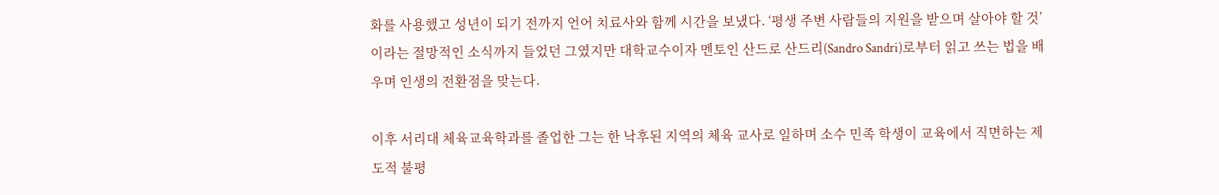화를 사용했고 성년이 되기 전까지 언어 치료사와 함께 시간을 보냈다. ‘평생 주변 사람들의 지원을 받으며 살아야 할 것’이라는 절망적인 소식까지 들었던 그였지만 대학교수이자 멘토인 산드로 산드리(Sandro Sandri)로부터 읽고 쓰는 법을 배우며 인생의 전환점을 맞는다.

이후 서리대 체육교육학과를 졸업한 그는 한 낙후된 지역의 체육 교사로 일하며 소수 민족 학생이 교육에서 직면하는 제도적 불평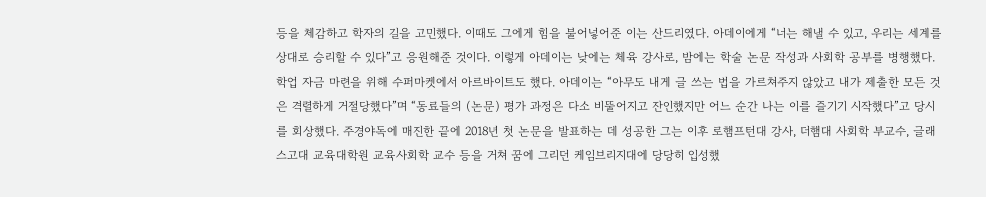등을 체감하고 학자의 길을 고민했다. 이때도 그에게 힘을 불어넣어준 이는 산드리였다. 아데이에게 “너는 해낼 수 있고, 우리는 세계를 상대로 승리할 수 있다”고 응원해준 것이다. 이렇게 아데이는 낮에는 체육 강사로, 밤에는 학술 논문 작성과 사회학 공부를 병행했다. 학업 자금 마련을 위해 수퍼마켓에서 아르바이트도 했다. 아데이는 “아무도 내게 글 쓰는 법을 가르쳐주지 않았고 내가 제출한 모든 것은 격렬하게 거절당했다”며 “동료들의 (논문) 평가 과정은 다소 비뚤어지고 잔인했지만 어느 순간 나는 이를 즐기기 시작했다”고 당시를 회상했다. 주경야독에 매진한 끝에 2018년 첫 논문을 발표하는 데 성공한 그는 이후 로햄프턴대 강사, 더햄대 사회학 부교수, 글래스고대 교육대학원 교육사회학 교수 등을 거쳐 꿈에 그리던 케임브리지대에 당당히 입성했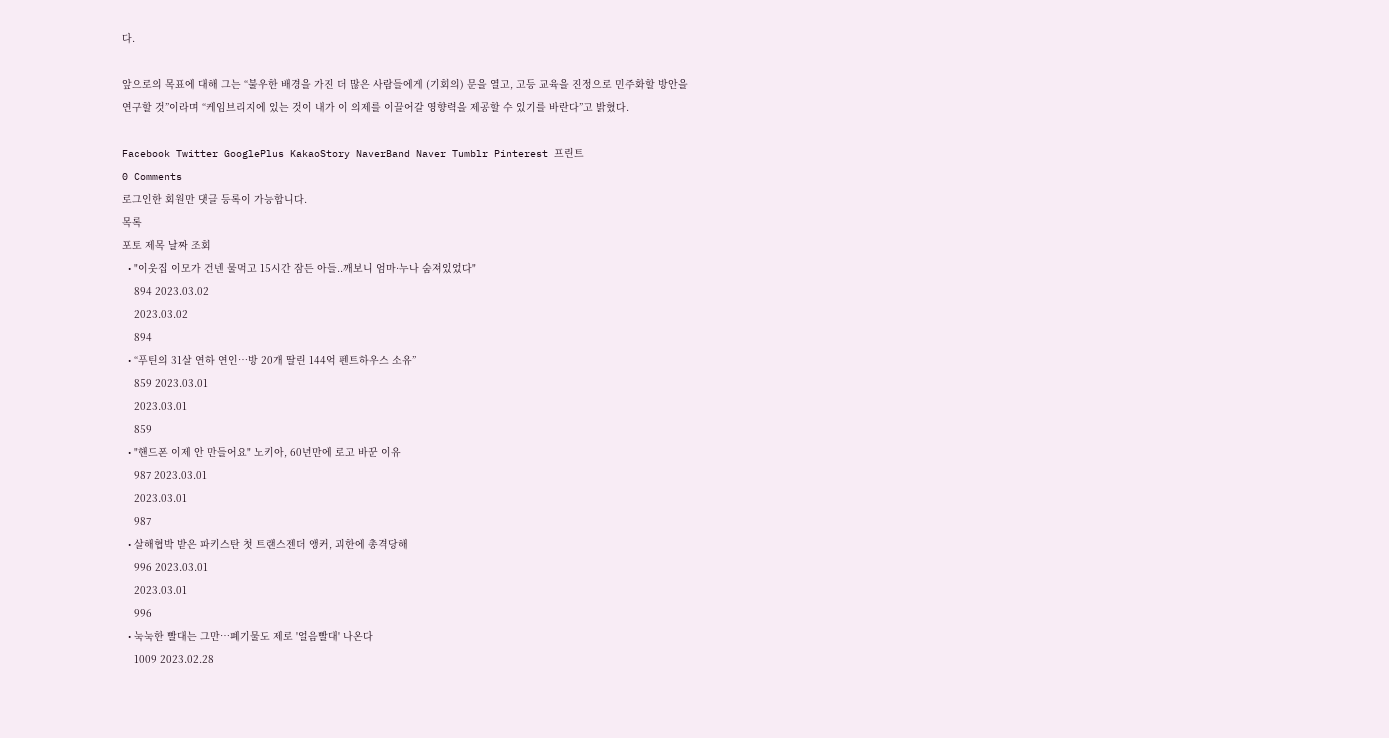다.

앞으로의 목표에 대해 그는 “불우한 배경을 가진 더 많은 사람들에게 (기회의) 문을 열고, 고등 교육을 진정으로 민주화할 방안을 연구할 것”이라며 “케임브리지에 있는 것이 내가 이 의제를 이끌어갈 영향력을 제공할 수 있기를 바란다”고 밝혔다.

Facebook Twitter GooglePlus KakaoStory NaverBand Naver Tumblr Pinterest 프린트
0 Comments
로그인한 회원만 댓글 등록이 가능합니다.
목록
포토 제목 날짜 조회
  • "이웃집 이모가 건넨 물먹고 15시간 잠든 아들..깨보니 엄마·누나 숨져있었다"
    894 2023.03.02
    2023.03.02
    894
  • “푸틴의 31살 연하 연인…방 20개 딸린 144억 펜트하우스 소유”
    859 2023.03.01
    2023.03.01
    859
  • "핸드폰 이제 안 만들어요" 노키아, 60년만에 로고 바꾼 이유
    987 2023.03.01
    2023.03.01
    987
  • 살해협박 받은 파키스탄 첫 트랜스젠더 앵커, 괴한에 총격당해
    996 2023.03.01
    2023.03.01
    996
  • 눅눅한 빨대는 그만…폐기물도 제로 '얼음빨대' 나온다
    1009 2023.02.28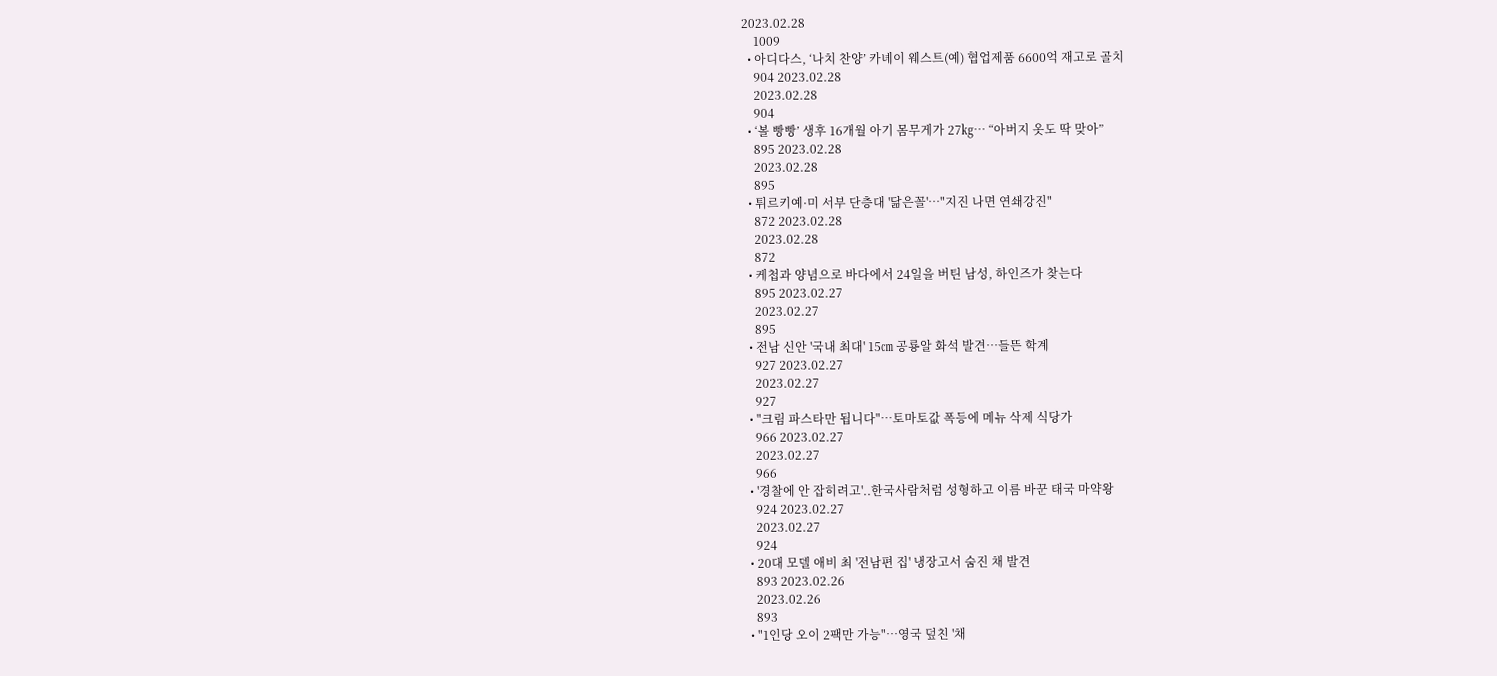2023.02.28
    1009
  • 아디다스, ‘나치 찬양’ 카녜이 웨스트(예) 협업제품 6600억 재고로 골치
    904 2023.02.28
    2023.02.28
    904
  • ‘볼 빵빵’ 생후 16개월 아기 몸무게가 27㎏… “아버지 옷도 딱 맞아”
    895 2023.02.28
    2023.02.28
    895
  • 튀르키예·미 서부 단층대 '닮은꼴'…"지진 나면 연쇄강진"
    872 2023.02.28
    2023.02.28
    872
  • 케첩과 양념으로 바다에서 24일을 버틴 남성, 하인즈가 찾는다
    895 2023.02.27
    2023.02.27
    895
  • 전남 신안 '국내 최대' 15㎝ 공룡알 화석 발견…들뜬 학계
    927 2023.02.27
    2023.02.27
    927
  • "크림 파스타만 됩니다"…토마토값 폭등에 메뉴 삭제 식당가
    966 2023.02.27
    2023.02.27
    966
  • '경찰에 안 잡히려고'..한국사람처럼 성형하고 이름 바꾼 태국 마약왕
    924 2023.02.27
    2023.02.27
    924
  • 20대 모델 애비 최 '전남편 집' 냉장고서 숨진 채 발견
    893 2023.02.26
    2023.02.26
    893
  • "1인당 오이 2팩만 가능"…영국 덮친 '채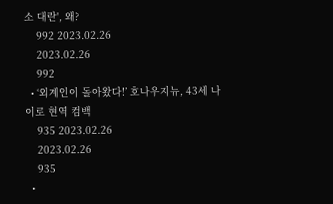소 대란', 왜?
    992 2023.02.26
    2023.02.26
    992
  • ‘외계인이 돌아왔다!’ 호나우지뉴, 43세 나이로 현역 컴백
    935 2023.02.26
    2023.02.26
    935
  •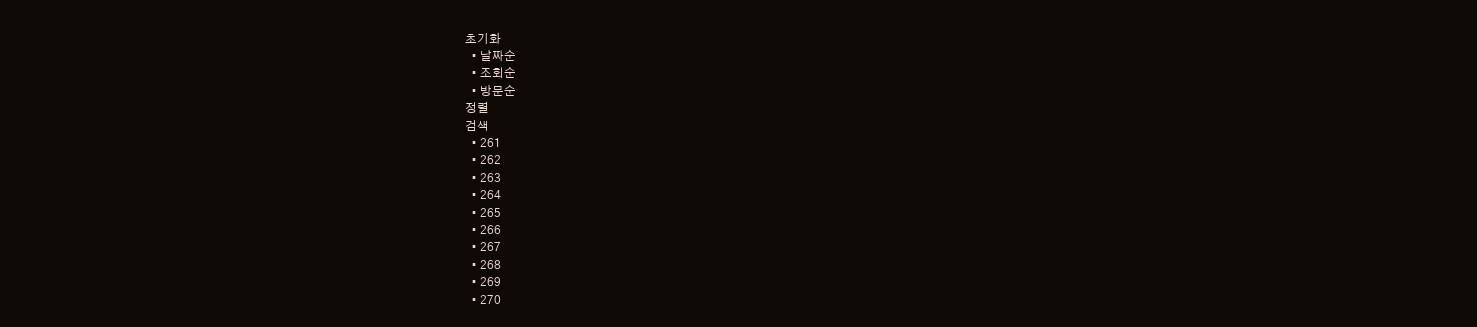초기화
  • 날짜순
  • 조회순
  • 방문순
정렬
검색
  • 261
  • 262
  • 263
  • 264
  • 265
  • 266
  • 267
  • 268
  • 269
  • 270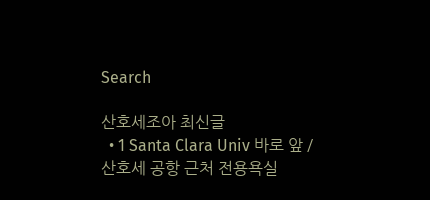Search

산호세조아 최신글
  • 1 Santa Clara Univ 바로 앞 / 산호세 공항 근처 전용욕실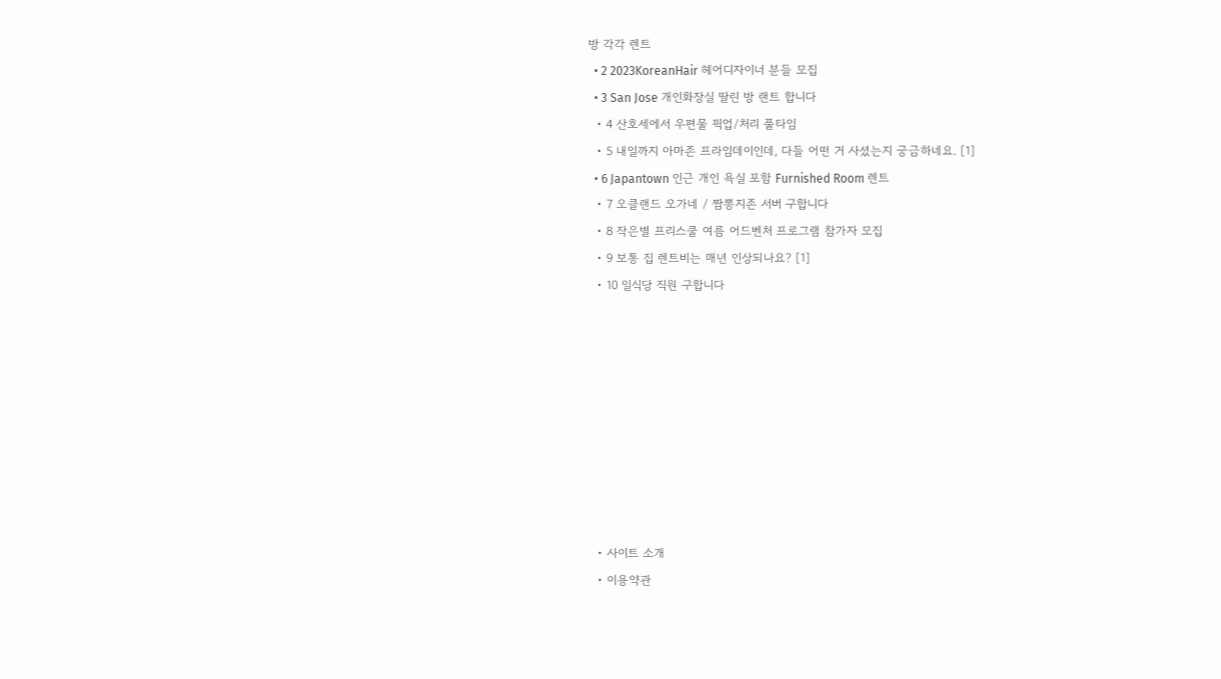방 각각 렌트
  • 2 2023KoreanHair 헤어디자이너 분들 모집
  • 3 San Jose 개인화장실 딸린 방 랜트 합니다
  • 4 산호세에서 우편물 픽업/처리 풀타임
  • 5 내일까지 아마존 프라임데이인데, 다들 어떤 거 사셨는지 궁금하네요. [1]
  • 6 Japantown 인근 개인 욕실 포함 Furnished Room 렌트
  • 7 오클랜드 오가네 / 짬뽕지존 서버 구합니다
  • 8 작은별 프리스쿨 여름 어드벤처 프로그램 참가자 모집
  • 9 보통 집 렌트비는 매년 인상되나요? [1]
  • 10 일식당 직원 구합니다









  • 사이트 소개
  • 이용약관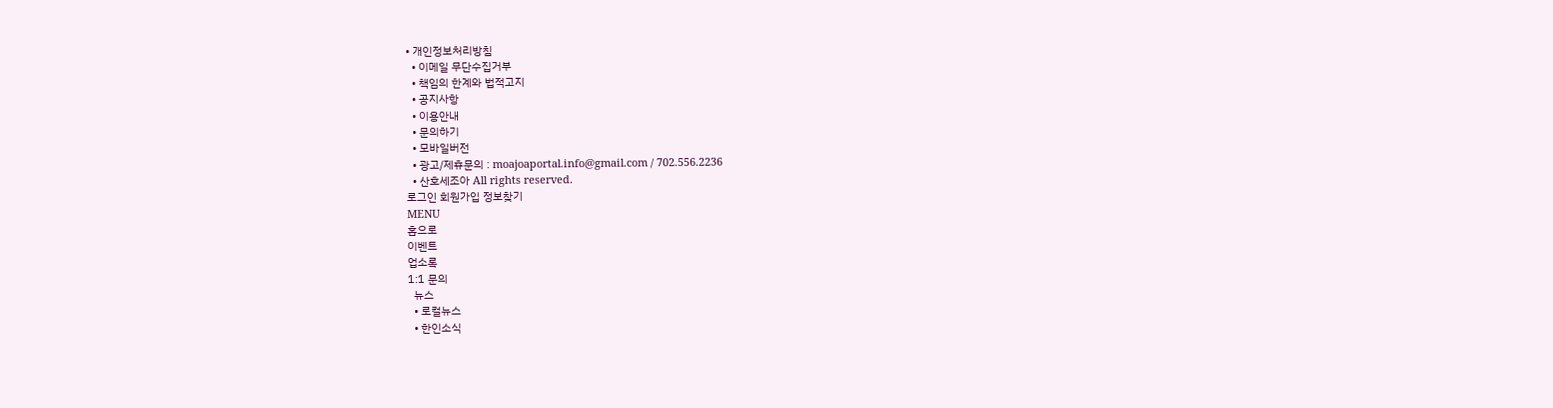• 개인정보처리방침
  • 이메일 무단수집거부
  • 책임의 한계와 법적고지
  • 공지사항
  • 이용안내
  • 문의하기
  • 모바일버전
  • 광고/제휴문의 : moajoaportal.info@gmail.com / 702.556.2236
  • 산호세조아 All rights reserved.
로그인 회원가입 정보찾기
MENU
홈으로
이벤트
업소록
1:1 문의
  뉴스
  • 로컬뉴스
  • 한인소식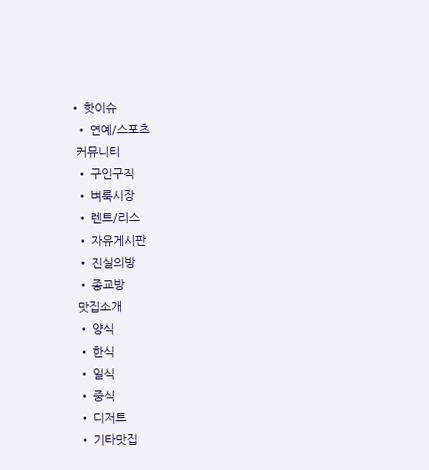• 핫이슈
  • 연예/스포츠
  커뮤니티
  • 구인구직
  • 벼룩시장
  • 렌트/리스
  • 자유게시판
  • 진실의방
  • 종교방
  맛집소개
  • 양식
  • 한식
  • 일식
  • 중식
  • 디저트
  • 기타맛집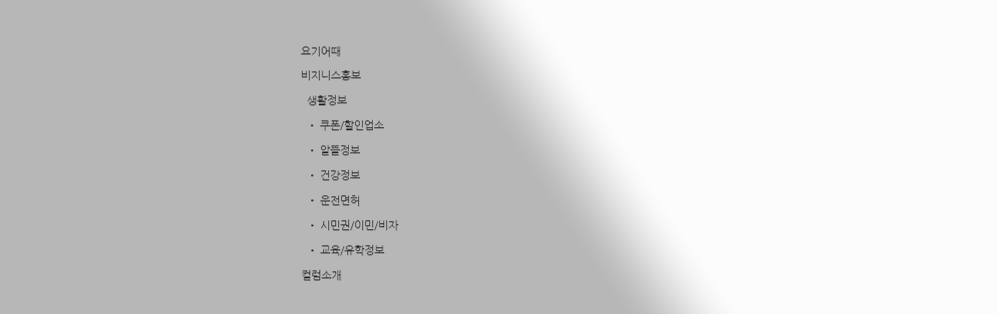요기어때
비지니스홍보
  생활정보
  • 쿠폰/할인업소
  • 알뜰정보
  • 건강정보
  • 운전면허
  • 시민권/이민/비자
  • 교육/유학정보
컬럼소개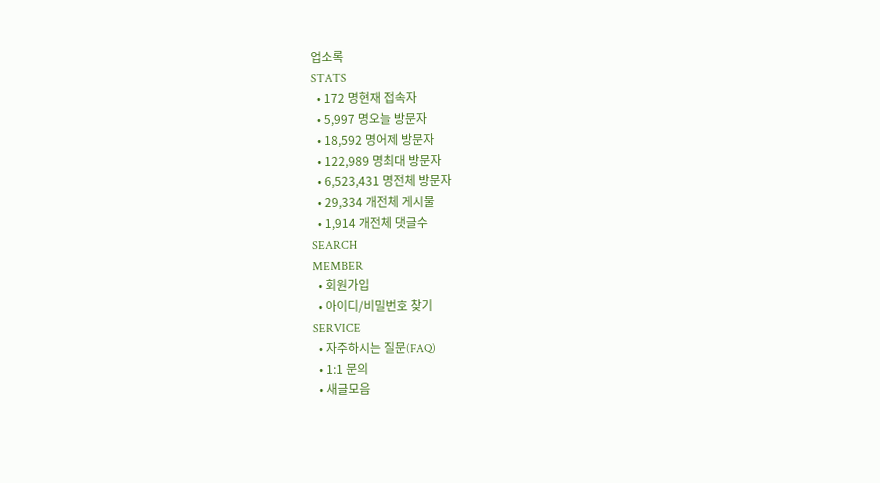업소록
STATS
  • 172 명현재 접속자
  • 5,997 명오늘 방문자
  • 18,592 명어제 방문자
  • 122,989 명최대 방문자
  • 6,523,431 명전체 방문자
  • 29,334 개전체 게시물
  • 1,914 개전체 댓글수
SEARCH
MEMBER
  • 회원가입
  • 아이디/비밀번호 찾기
SERVICE
  • 자주하시는 질문(FAQ)
  • 1:1 문의
  • 새글모음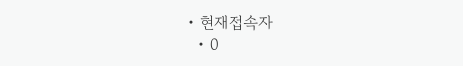• 현재접속자
  • 0